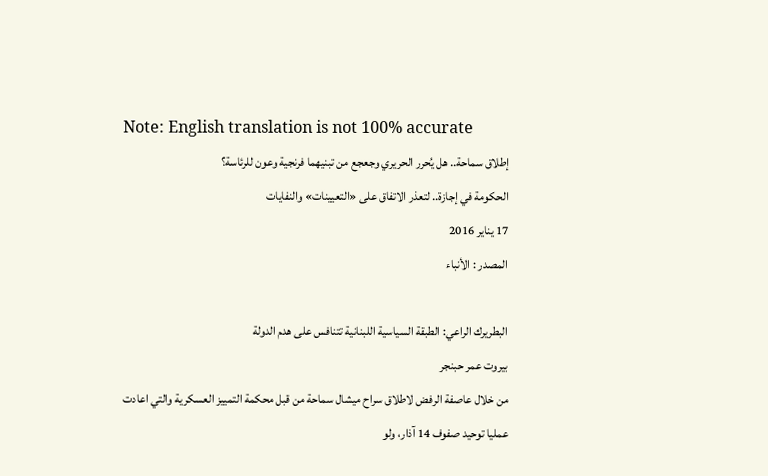Note: English translation is not 100% accurate
إطلاق سماحة.. هل يُحرر الحريري وجعجع من تبنيهما فرنجية وعون للرئاسة؟
الحكومة في إجازة.. لتعذر الاتفاق على «التعيينات» والنفايات
17 يناير 2016
المصدر : الأنباء

البطريرك الراعي: الطبقة السياسية اللبنانية تتنافس على هدم الدولة
بيروت عمر حبنجر
من خلال عاصفة الرفض لاطلاق سراح ميشال سماحة من قبل محكمة التمييز العسكرية والتي اعادت عمليا توحيد صفوف 14 آذار، ولو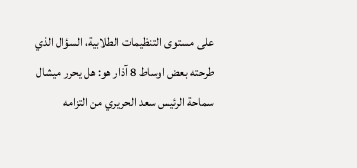على مستوى التنظيمات الطلابية، السؤال الذي طرحته بعض اوساط 8 آذار هو: هل يحرر ميشال سماحة الرئيس سعد الحريري من التزامه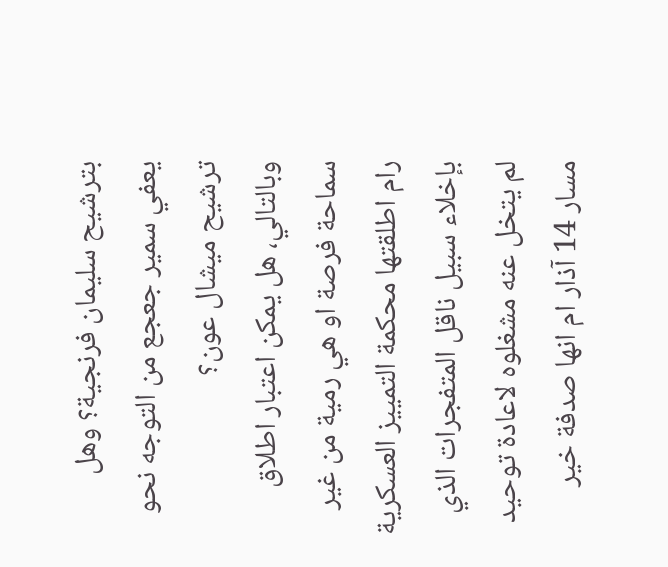بترشيح سليمان فرنجية؟ وهل يعفي سمير جعجع من التوجه نحو ترشيح ميشال عون؟
وبالتالي، هل يمكن اعتبار اطلاق سماحة فرصة او هي رمية من غير رام اطلقتها محكمة التمييز العسكرية بإخلاء سبيل ناقل المتفجرات الذي لم يتخل عنه مشغلوه لاعادة توحيد مسار 14 آذار ام انها صدفة خير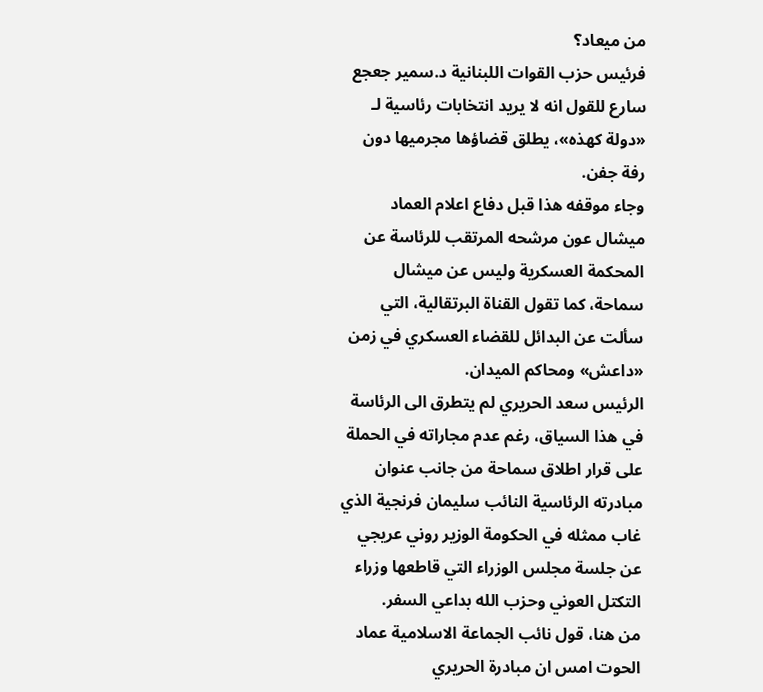من ميعاد؟
فرئيس حزب القوات اللبنانية د.سمير جعجع سارع للقول انه لا يريد انتخابات رئاسية لـ «دولة كهذه»، يطلق قضاؤها مجرميها دون رفة جفن.
وجاء موقفه هذا قبل دفاع اعلام العماد ميشال عون مرشحه المرتقب للرئاسة عن المحكمة العسكرية وليس عن ميشال سماحة، كما تقول القناة البرتقالية، التي سألت عن البدائل للقضاء العسكري في زمن «داعش» ومحاكم الميدان.
الرئيس سعد الحريري لم يتطرق الى الرئاسة في هذا السياق، رغم عدم مجاراته في الحملة على قرار اطلاق سماحة من جانب عنوان مبادرته الرئاسية النائب سليمان فرنجية الذي غاب ممثله في الحكومة الوزير روني عريجي عن جلسة مجلس الوزراء التي قاطعها وزراء التكتل العوني وحزب الله بداعي السفر.
من هنا، قول نائب الجماعة الاسلامية عماد الحوت امس ان مبادرة الحريري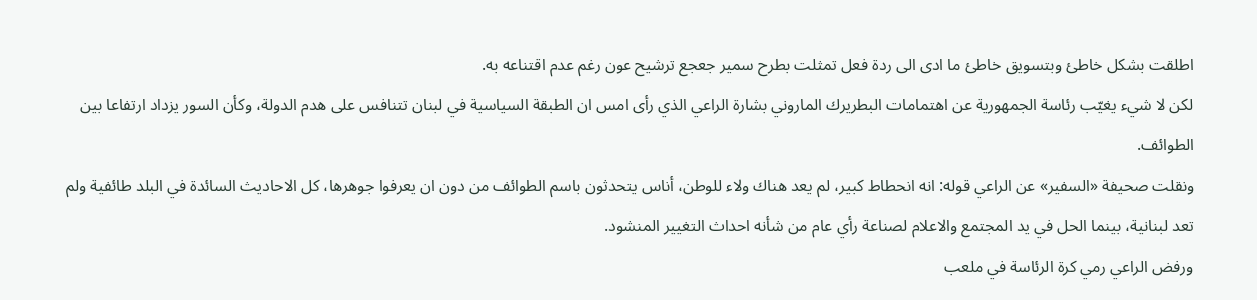اطلقت بشكل خاطئ وبتسويق خاطئ ما ادى الى ردة فعل تمثلت بطرح سمير جعجع ترشيح عون رغم عدم اقتناعه به.
لكن لا شيء يغيّب رئاسة الجمهورية عن اهتمامات البطريرك الماروني بشارة الراعي الذي رأى امس ان الطبقة السياسية في لبنان تتنافس على هدم الدولة، وكأن السور يزداد ارتفاعا بين الطوائف.
ونقلت صحيفة «السفير» عن الراعي قوله: انه انحطاط كبير، لم يعد هناك ولاء للوطن، أناس يتحدثون باسم الطوائف من دون ان يعرفوا جوهرها، كل الاحاديث السائدة في البلد طائفية ولم تعد لبنانية، بينما الحل في يد المجتمع والاعلام لصناعة رأي عام من شأنه احداث التغيير المنشود.
ورفض الراعي رمي كرة الرئاسة في ملعب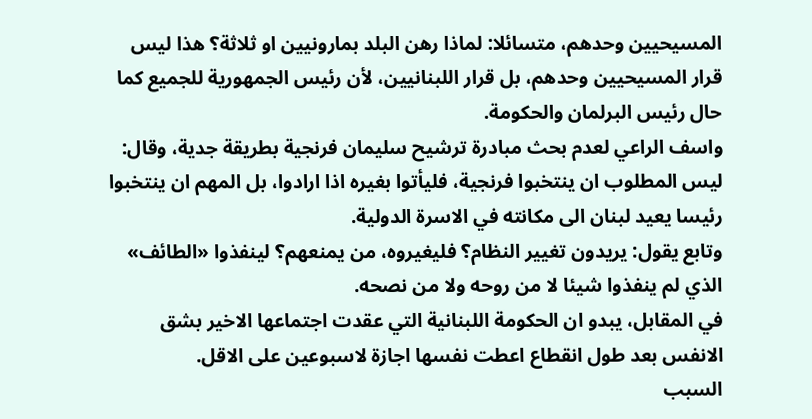المسيحيين وحدهم، متسائلا: لماذا رهن البلد بمارونيين او ثلاثة؟ هذا ليس قرار المسيحيين وحدهم، بل قرار اللبنانيين، لأن رئيس الجمهورية للجميع كما حال رئيس البرلمان والحكومة.
واسف الراعي لعدم بحث مبادرة ترشيح سليمان فرنجية بطريقة جدية، وقال: ليس المطلوب ان ينتخبوا فرنجية، فليأتوا بغيره اذا ارادوا، بل المهم ان ينتخبوا رئيسا يعيد لبنان الى مكانته في الاسرة الدولية.
وتابع يقول: يريدون تغيير النظام؟ فليغيروه، من يمنعهم؟ لينفذوا «الطائف» الذي لم ينفذوا شيئا لا من روحه ولا من نصحه.
في المقابل، يبدو ان الحكومة اللبنانية التي عقدت اجتماعها الاخير بشق الانفس بعد طول انقطاع اعطت نفسها اجازة لاسبوعين على الاقل.
السبب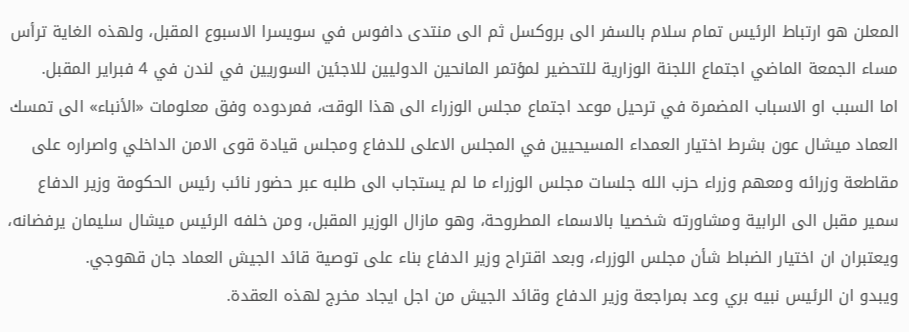المعلن هو ارتباط الرئيس تمام سلام بالسفر الى بروكسل ثم الى منتدى دافوس في سويسرا الاسبوع المقبل، ولهذه الغاية ترأس مساء الجمعة الماضي اجتماع اللجنة الوزارية للتحضير لمؤتمر المانحين الدوليين للاجئين السوريين في لندن في 4 فبراير المقبل.
اما السبب او الاسباب المضمرة في ترحيل موعد اجتماع مجلس الوزراء الى هذا الوقت، فمردوده وفق معلومات «الأنباء» الى تمسك العماد ميشال عون بشرط اختيار العمداء المسيحيين في المجلس الاعلى للدفاع ومجلس قيادة قوى الامن الداخلي واصراره على مقاطعة وزرائه ومعهم وزراء حزب الله جلسات مجلس الوزراء ما لم يستجاب الى طلبه عبر حضور نائب رئيس الحكومة وزير الدفاع سمير مقبل الى الرابية ومشاورته شخصيا بالاسماء المطروحة، وهو مازال الوزير المقبل، ومن خلفه الرئيس ميشال سليمان يرفضانه، ويعتبران ان اختيار الضباط شأن مجلس الوزراء، وبعد اقتراح وزير الدفاع بناء على توصية قائد الجيش العماد جان قهوجي.
ويبدو ان الرئيس نبيه بري وعد بمراجعة وزير الدفاع وقائد الجيش من اجل ايجاد مخرج لهذه العقدة.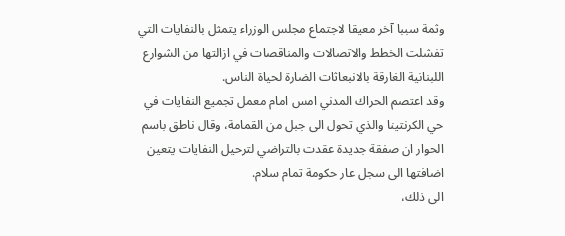وثمة سببا آخر معيقا لاجتماع مجلس الوزراء يتمثل بالنفايات التي تفشلت الخطط والاتصالات والمناقصات في ازالتها من الشوارع اللبنانية الغارقة بالانبعاثات الضارة لحياة الناس.
وقد اعتصم الحراك المدني امس امام معمل تجميع النفايات في حي الكرنتينا والذي تحول الى جبل من القمامة، وقال ناطق باسم الحوار ان صفقة جديدة عقدت بالتراضي لترحيل النفايات يتعين اضافتها الى سجل عار حكومة تمام سلام.
الى ذلك،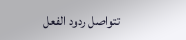تتواصل ردود الفعل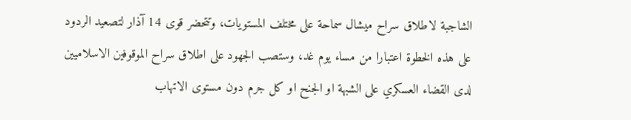الشاجبة لاطلاق سراح ميشال سماحة على مختلف المستويات، وتتحضر قوى 14 آذار لتصعيد الردود على هذه الخطوة اعتبارا من مساء يوم غد، وستصب الجهود على اطلاق سراح الموقوفين الاسلاميين لدى القضاء العسكري على الشبهة او الجنح او كل جرم دون مستوى الاتهاب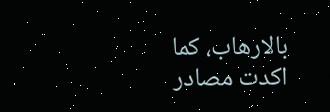بالارهاب، كما اكدت مصادر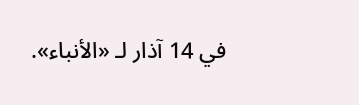في 14 آذار لـ «الأنباء».